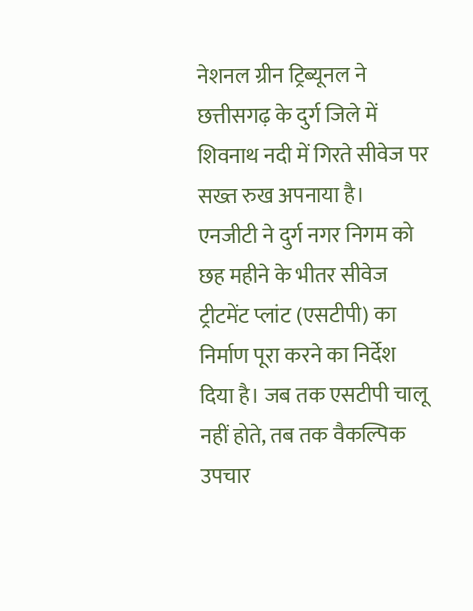नेशनल ग्रीन ट्रिब्यूनल ने छत्तीसगढ़ के दुर्ग जिले में शिवनाथ नदी में गिरते सीवेज पर सख्त रुख अपनाया है।
एनजीटी ने दुर्ग नगर निगम को छह महीने के भीतर सीवेज ट्रीटमेंट प्लांट (एसटीपी) का निर्माण पूरा करने का निर्देश दिया है। जब तक एसटीपी चालू नहीं होते, तब तक वैकल्पिक उपचार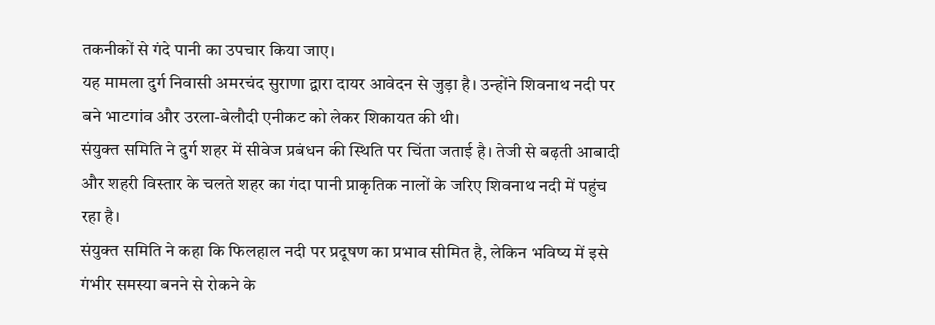तकनीकों से गंदे पानी का उपचार किया जाए।
यह मामला दुर्ग निवासी अमरचंद सुराणा द्वारा दायर आवेदन से जुड़ा है। उन्होंने शिवनाथ नदी पर बने भाटगांव और उरला-बेलौदी एनीकट को लेकर शिकायत की थी।
संयुक्त समिति ने दुर्ग शहर में सीवेज प्रबंधन की स्थिति पर चिंता जताई है। तेजी से बढ़ती आबादी और शहरी विस्तार के चलते शहर का गंदा पानी प्राकृतिक नालों के जरिए शिवनाथ नदी में पहुंच रहा है।
संयुक्त समिति ने कहा कि फिलहाल नदी पर प्रदूषण का प्रभाव सीमित है, लेकिन भविष्य में इसे गंभीर समस्या बनने से रोकने के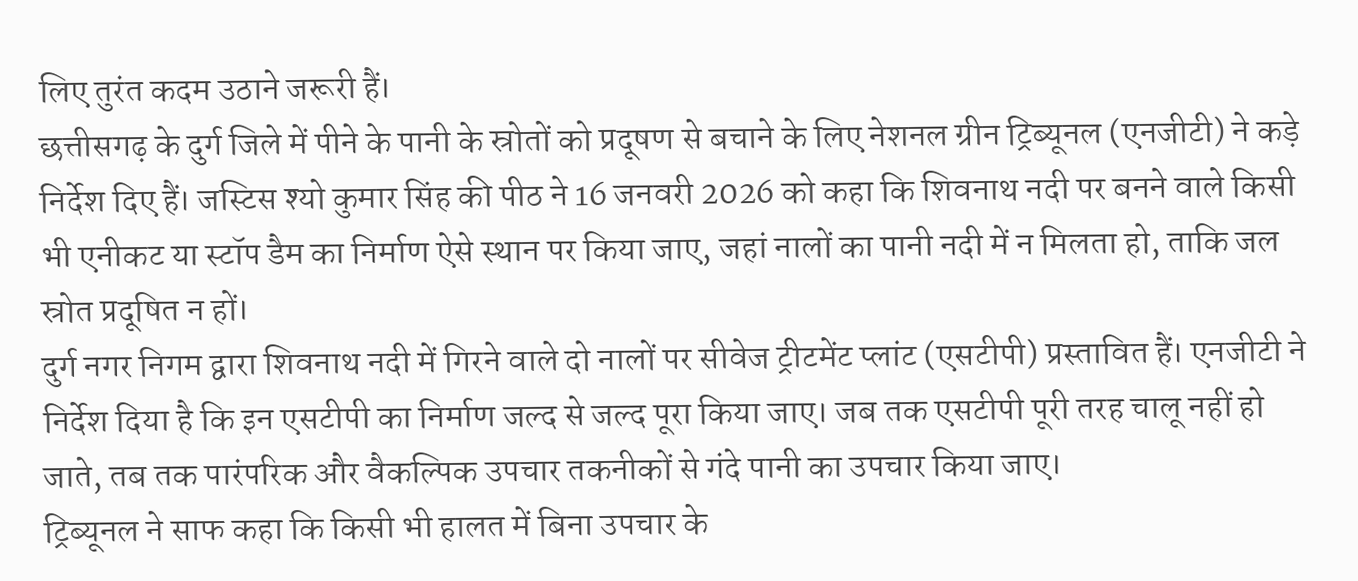लिए तुरंत कदम उठाने जरूरी हैं।
छत्तीसगढ़ के दुर्ग जिले में पीने के पानी के स्रोतों को प्रदूषण से बचाने के लिए नेशनल ग्रीन ट्रिब्यूनल (एनजीटी) ने कड़े निर्देश दिए हैं। जस्टिस श्यो कुमार सिंह की पीठ ने 16 जनवरी 2026 को कहा कि शिवनाथ नदी पर बनने वाले किसी भी एनीकट या स्टॉप डैम का निर्माण ऐसे स्थान पर किया जाए, जहां नालों का पानी नदी में न मिलता हो, ताकि जल स्रोत प्रदूषित न हों।
दुर्ग नगर निगम द्वारा शिवनाथ नदी में गिरने वाले दो नालों पर सीवेज ट्रीटमेंट प्लांट (एसटीपी) प्रस्तावित हैं। एनजीटी ने निर्देश दिया है कि इन एसटीपी का निर्माण जल्द से जल्द पूरा किया जाए। जब तक एसटीपी पूरी तरह चालू नहीं हो जाते, तब तक पारंपरिक और वैकल्पिक उपचार तकनीकों से गंदे पानी का उपचार किया जाए।
ट्रिब्यूनल ने साफ कहा कि किसी भी हालत में बिना उपचार के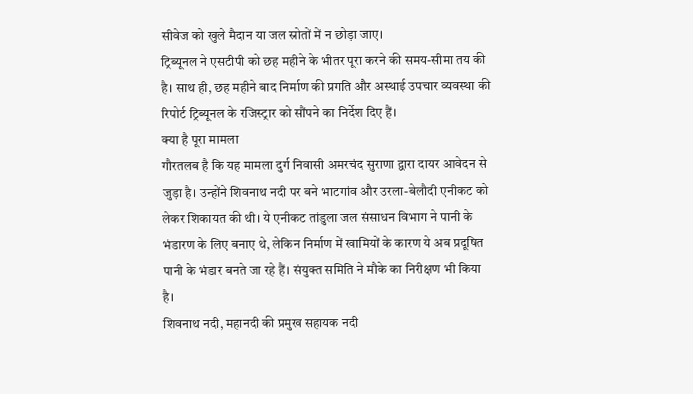सीवेज को खुले मैदान या जल स्रोतों में न छोड़ा जाए।
ट्रिब्यूनल ने एसटीपी को छह महीने के भीतर पूरा करने की समय-सीमा तय की है। साथ ही, छह महीने बाद निर्माण की प्रगति और अस्थाई उपचार व्यवस्था की रिपोर्ट ट्रिब्यूनल के रजिस्ट्रार को सौंपने का निर्देश दिए हैं।
क्या है पूरा मामला
गौरतलब है कि यह मामला दुर्ग निवासी अमरचंद सुराणा द्वारा दायर आवेदन से जुड़ा है। उन्होंने शिवनाथ नदी पर बने भाटगांव और उरला-बेलौदी एनीकट को लेकर शिकायत की थी। ये एनीकट तांडुला जल संसाधन विभाग ने पानी के भंडारण के लिए बनाए थे, लेकिन निर्माण में खामियों के कारण ये अब प्रदूषित पानी के भंडार बनते जा रहे हैं। संयुक्त समिति ने मौके का निरीक्षण भी किया है।
शिवनाथ नदी, महानदी की प्रमुख सहायक नदी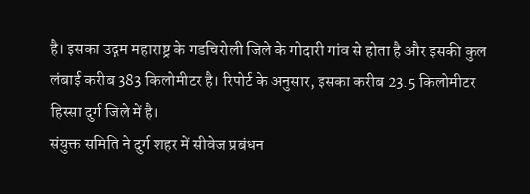है। इसका उद्गम महाराष्ट्र के गडचिरोली जिले के गोदारी गांव से होता है और इसकी कुल लंबाई करीब 383 किलोमीटर है। रिपोर्ट के अनुसार, इसका करीब 23.5 किलोमीटर हिस्सा दुर्ग जिले में है।
संयुक्त समिति ने दुर्ग शहर में सीवेज प्रबंधन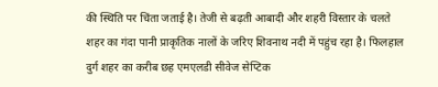की स्थिति पर चिंता जताई है। तेजी से बढ़ती आबादी और शहरी विस्तार के चलते शहर का गंदा पानी प्राकृतिक नालों के जरिए शिवनाथ नदी में पहुंच रहा है। फिलहाल दुर्ग शहर का करीब छह एमएलडी सीवेज सेप्टिक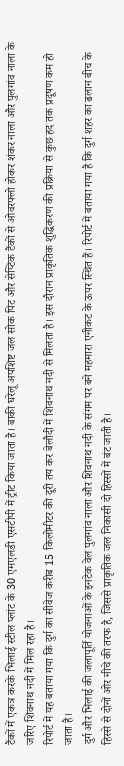टैंकों में एकत्र करके भिलाई स्टील प्लांट के 30 एमएलडी एसटीपी में ट्रीट किया जाता है। बाकी घरेलू अपशिष्ट जल सोक पिट और सेप्टिक टैंकों से ओवरफ्लो होकर शंकर नाला और पुलगांव नाला के जरिए शिवनाथ नदी में मिल रहा है।
रिपोर्ट में यह बताया गया कि दुर्ग का सीवेज करीब 15 किलोमीटर की दूरी तय कर बेलौदी में शिवनाथ नदी से मिलता है। इस दौरान प्राकृतिक शुद्धिकरण की प्रक्रिया से कुछ हद तक प्रदूषण कम हो जाता है।
दुर्ग और भिलाई की जलापूर्ति योजनाओं के इनटेक वेल पुलगांव नाला और शिवनाथ नदी के संगम पर बने महमारा एनीकट के ऊपर स्थित हैं। रिपोर्ट में बताया गया है कि दुर्ग शहर का ढलान बीच के हिस्से से दोनों ओर नीचे की तरफ है, जिससे प्राकृतिक जल निकासी दो हिस्सों में बंट जाती है।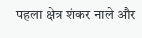पहला क्षेत्र शंकर नाले और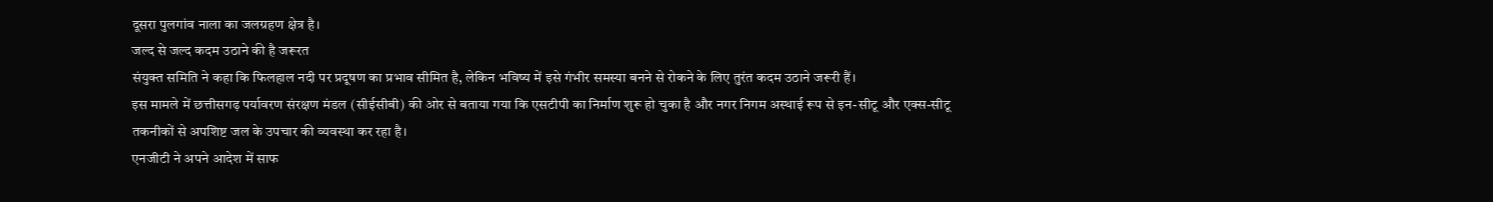दूसरा पुलगांव नाला का जलग्रहण क्षेत्र है।
जल्द से जल्द कदम उठाने की है जरूरत
संयुक्त समिति ने कहा कि फिलहाल नदी पर प्रदूषण का प्रभाव सीमित है, लेकिन भविष्य में इसे गंभीर समस्या बनने से रोकने के लिए तुरंत कदम उठाने जरूरी हैं।
इस मामले में छत्तीसगढ़ पर्यावरण संरक्षण मंडल (सीईसीबी) की ओर से बताया गया कि एसटीपी का निर्माण शुरू हो चुका है और नगर निगम अस्थाई रूप से इन-सीटू और एक्स-सीटू तकनीकों से अपशिष्ट जल के उपचार की व्यवस्था कर रहा है।
एनजीटी ने अपने आदेश में साफ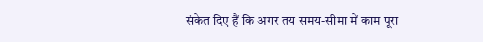संकेत दिए हैं कि अगर तय समय-सीमा में काम पूरा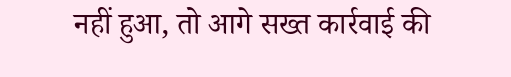नहीं हुआ, तो आगे सख्त कार्रवाई की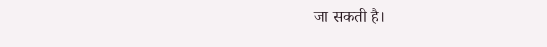जा सकती है।